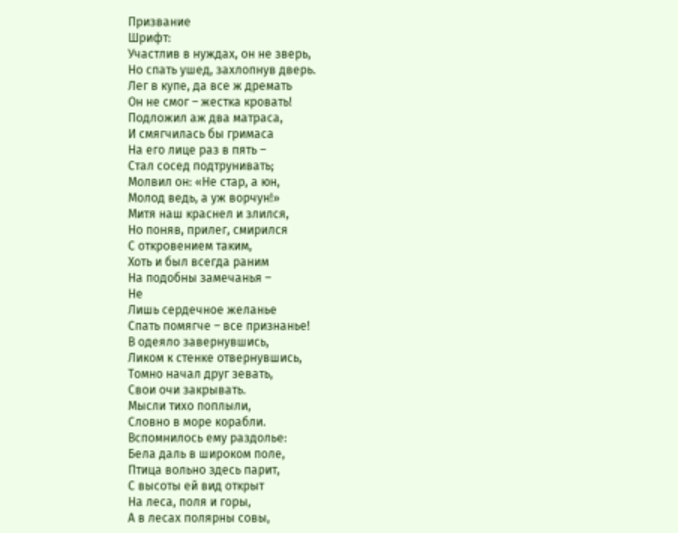Призвание
Шрифт:
Участлив в нуждах, он не зверь,
Но спать ушед, захлопнув дверь.
Лег в купе, да все ж дремать
Он не смог – жестка кровать!
Подложил аж два матраса,
И смягчилась бы гримаса
На его лице раз в пять –
Стал сосед подтрунивать;
Молвил он: «Не стар, а юн,
Молод ведь, а уж ворчун!»
Митя наш краснел и злился,
Но поняв, прилег, смирился
С откровением таким,
Хоть и был всегда раним
На подобны замечанья –
Не
Лишь сердечное желанье
Спать помягче – все признанье!
В одеяло завернувшись,
Ликом к стенке отвернувшись,
Томно начал друг зевать,
Свои очи закрывать.
Мысли тихо поплыли,
Словно в море корабли.
Вспомнилось ему раздолье:
Бела даль в широком поле,
Птица вольно здесь парит,
С высоты ей вид открыт
На леса, поля и горы,
А в лесах полярны совы,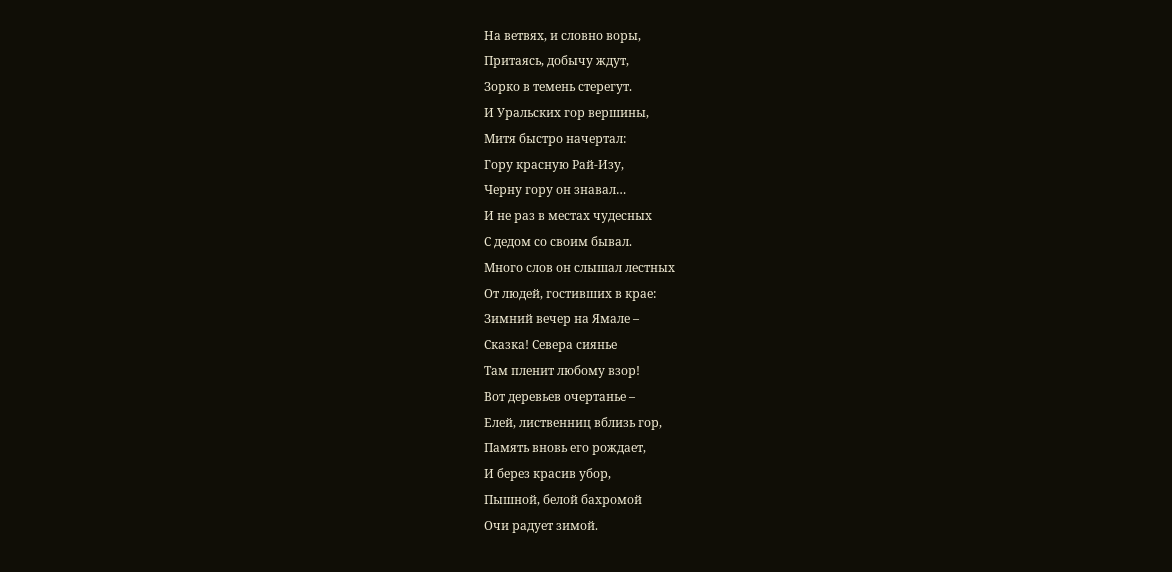На ветвях, и словно воры,
Притаясь, добычу ждут,
Зорко в темень стерегут.
И Уральских гор вершины,
Митя быстро начертал:
Гору красную Рай-Изу,
Черну гору он знавал…
И не раз в местах чудесных
С дедом со своим бывал.
Много слов он слышал лестных
От людей, гостивших в крае:
Зимний вечер на Ямале –
Сказка! Севера сиянье
Там пленит любому взор!
Вот деревьев очертанье –
Елей, лиственниц вблизь гор,
Память вновь его рождает,
И берез красив убор,
Пышной, белой бахромой
Очи радует зимой.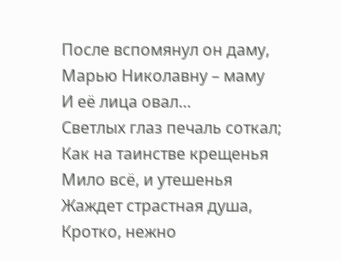После вспомянул он даму,
Марью Николавну – маму
И её лица овал…
Светлых глаз печаль соткал;
Как на таинстве крещенья
Мило всё, и утешенья
Жаждет страстная душа,
Кротко, нежно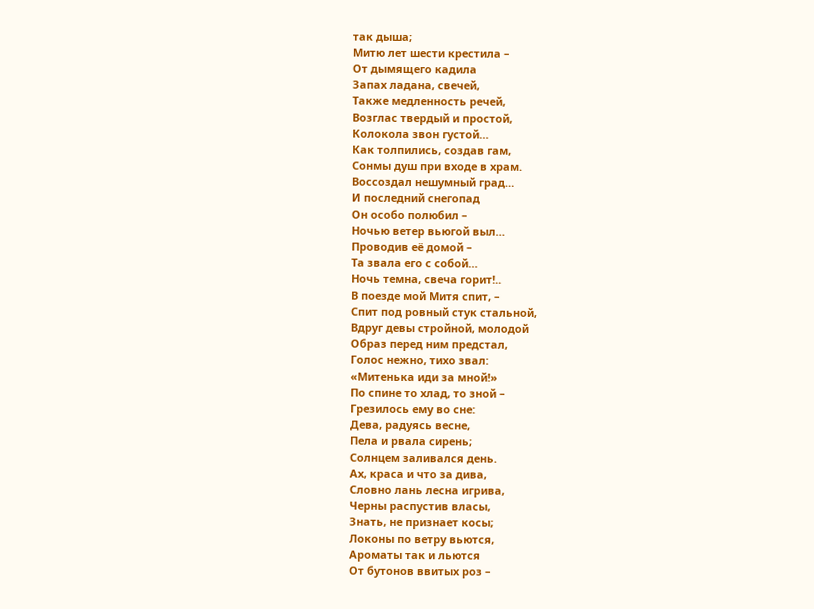так дыша;
Митю лет шести крестила –
От дымящего кадила
Запах ладана, свечей,
Также медленность речей,
Возглас твердый и простой,
Колокола звон густой…
Как толпились, создав гам,
Сонмы душ при входе в храм.
Воссоздал нешумный град…
И последний снегопад
Он особо полюбил –
Ночью ветер вьюгой выл…
Проводив её домой –
Та звала его с собой…
Ночь темна, свеча горит!..
В поезде мой Митя спит, –
Спит под ровный стук стальной,
Вдруг девы стройной, молодой
Образ перед ним предстал,
Голос нежно, тихо звал:
«Митенька иди за мной!»
По спине то хлад, то зной –
Грезилось ему во сне:
Дева, радуясь весне,
Пела и рвала сирень;
Солнцем заливался день.
Ах, краса и что за дива,
Словно лань лесна игрива,
Черны распустив власы,
Знать, не признает косы;
Локоны по ветру вьются,
Ароматы так и льются
От бутонов ввитых роз –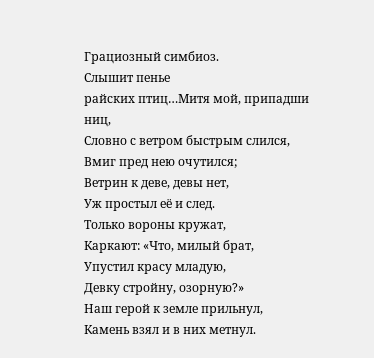Грациозный симбиоз.
Слышит пенье
райских птиц…Митя мой, припадши ниц,
Словно с ветром быстрым слился,
Вмиг пред нею очутился;
Ветрин к деве, девы нет,
Уж простыл её и след.
Только вороны кружат,
Каркают: «Что, милый брат,
Упустил красу младую,
Девку стройну, озорную?»
Наш герой к земле прильнул,
Камень взял и в них метнул.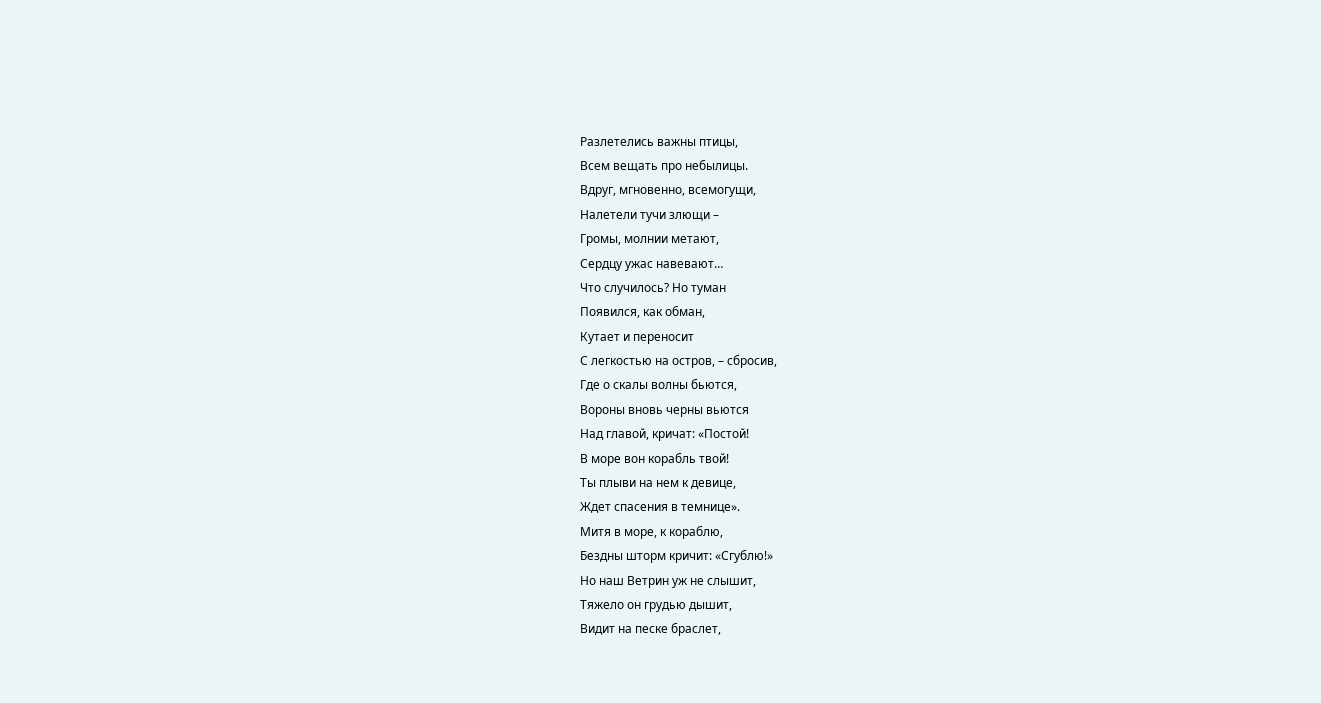Разлетелись важны птицы,
Всем вещать про небылицы.
Вдруг, мгновенно, всемогущи,
Налетели тучи злющи –
Громы, молнии метают,
Сердцу ужас навевают…
Что случилось? Но туман
Появился, как обман,
Кутает и переносит
С легкостью на остров, – сбросив,
Где о скалы волны бьются,
Вороны вновь черны вьются
Над главой, кричат: «Постой!
В море вон корабль твой!
Ты плыви на нем к девице,
Ждет спасения в темнице».
Митя в море, к кораблю,
Бездны шторм кричит: «Сгублю!»
Но наш Ветрин уж не слышит,
Тяжело он грудью дышит,
Видит на песке браслет,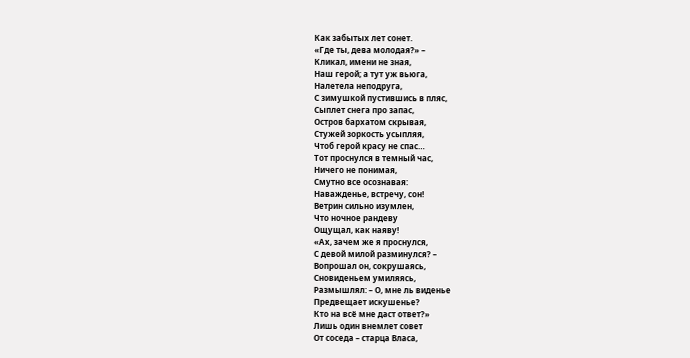Как забытых лет сонет.
«Где ты, дева молодая?» –
Кликал, имени не зная,
Наш герой; а тут уж вьюга,
Налетела неподруга,
С зимушкой пустившись в пляс,
Сыплет снега про запас,
Остров бархатом скрывая,
Стужей зоркость усыпляя,
Чтоб герой красу не спас…
Тот проснулся в темный час,
Ничего не понимая,
Смутно все осознавая:
Наважденье, встречу, сон!
Ветрин сильно изумлен,
Что ночное рандеву
Ощущал, как наяву!
«Ах, зачем же я проснулся,
С девой милой разминулся? –
Вопрошал он, сокрушаясь,
Сновиденьем умиляясь,
Размышлял: – О, мне ль виденье
Предвещает искушенье?
Кто на всё мне даст ответ?»
Лишь один внемлет совет
От соседа – старца Власа,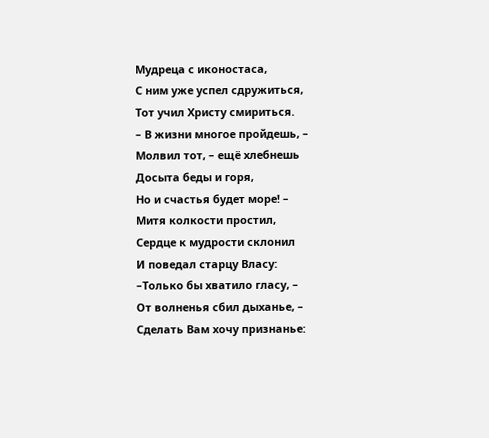Мудреца с иконостаса,
С ним уже успел сдружиться,
Тот учил Христу смириться.
– В жизни многое пройдешь, –
Молвил тот, – ещё хлебнешь
Досыта беды и горя,
Но и счастья будет море! –
Митя колкости простил,
Сердце к мудрости склонил
И поведал старцу Власу:
–Только бы хватило гласу, –
От волненья сбил дыханье, –
Сделать Вам хочу признанье: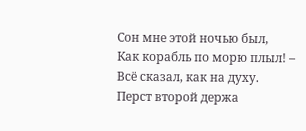Сон мне этой ночью был,
Как корабль по морю плыл! –
Всё сказал, как на духу.
Перст второй держа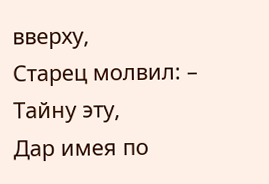вверху,
Старец молвил: – Тайну эту,
Дар имея по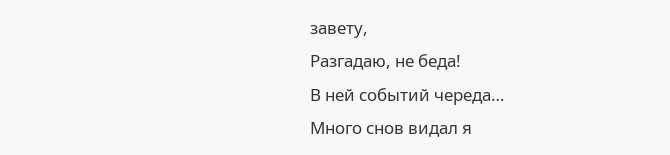завету,
Разгадаю, не беда!
В ней событий череда…
Много снов видал я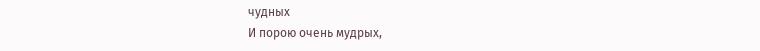чудных
И порою очень мудрых,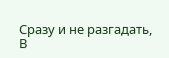Сразу и не разгадать,
В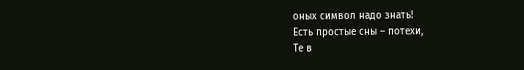оных символ надо знать!
Есть простые сны – потехи,
Те в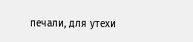печали, для утехи